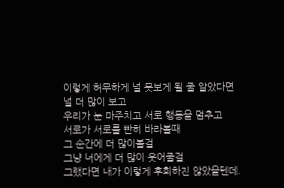이렇게 허무하게 널 못보게 될 줄 알았다면
널 더 많이 보고
우리가 눈 마주치고 서로 행동을 멈추고
서로가 서로를 빤히 바라볼때
그 순간에 더 많이볼걸
그냥 너에게 더 많이 웃어줄걸
그랬다면 내가 이렇게 후회하진 않았을텐데.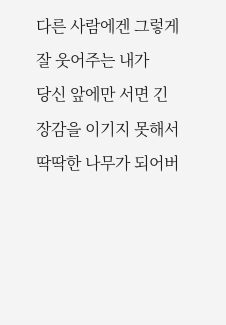다른 사람에겐 그렇게 잘 웃어주는 내가
당신 앞에만 서면 긴장감을 이기지 못해서
딱딱한 나무가 되어버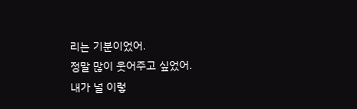리는 기분이었어.
정말 많이 웃어주고 싶었어.
내가 널 이렇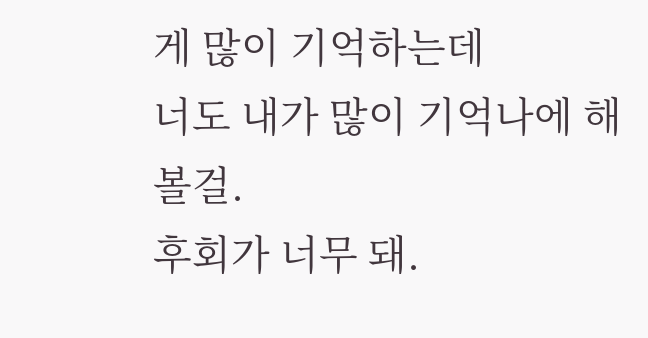게 많이 기억하는데
너도 내가 많이 기억나에 해 볼걸.
후회가 너무 돼.